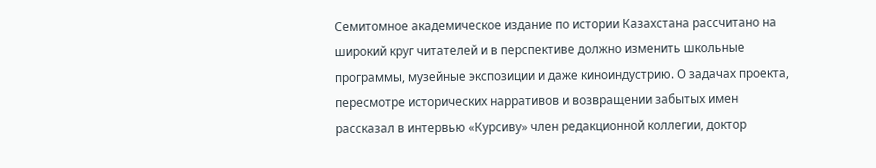Семитомное академическое издание по истории Казахстана рассчитано на широкий круг читателей и в перспективе должно изменить школьные программы, музейные экспозиции и даже киноиндустрию. О задачах проекта, пересмотре исторических нарративов и возвращении забытых имен рассказал в интервью «Курсиву» член редакционной коллегии, доктор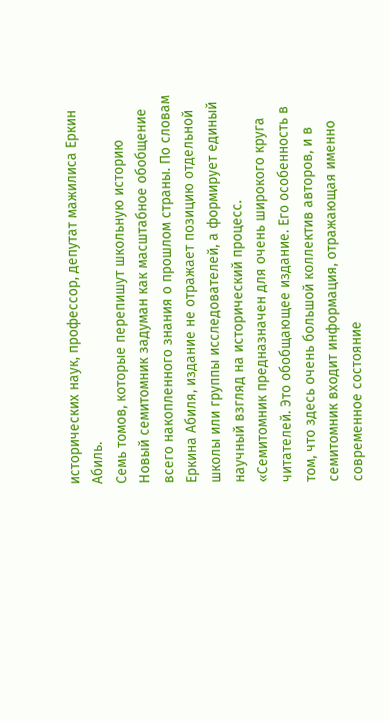исторических наук, профессор, депутат мажилиса Еркин Абиль.
Семь томов, которые перепишут школьную историю
Новый семитомник задуман как масштабное обобщение всего накопленного знания о прошлом страны. По словам Еркина Абиля, издание не отражает позицию отдельной школы или группы исследователей, а формирует единый научный взгляд на исторический процесс.
«Семитомник предназначен для очень широкого круга читателей. Это обобщающее издание. Его особенность в том, что здесь очень большой коллектив авторов, и в семитомник входит информация, отражающая именно современное состояние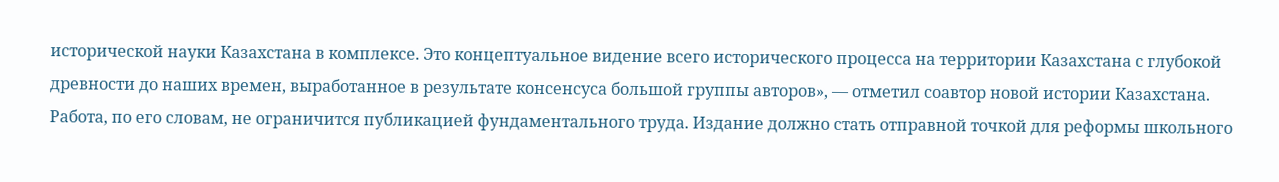исторической науки Казахстана в комплексе. Это концептуальное видение всего исторического процесса на территории Казахстана с глубокой древности до наших времен, выработанное в результате консенсуса большой группы авторов», — отметил соавтор новой истории Казахстана.
Работа, по его словам, не ограничится публикацией фундаментального труда. Издание должно стать отправной точкой для реформы школьного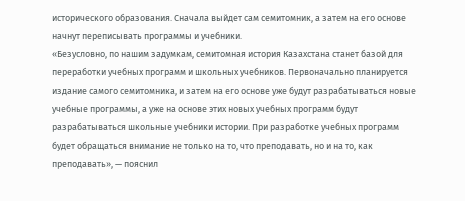исторического образования. Сначала выйдет сам семитомник, а затем на его основе начнут переписывать программы и учебники.
«Безусловно, по нашим задумкам, семитомная история Казахстана станет базой для переработки учебных программ и школьных учебников. Первоначально планируется издание самого семитомника, и затем на его основе уже будут разрабатываться новые учебные программы, а уже на основе этих новых учебных программ будут разрабатываться школьные учебники истории. При разработке учебных программ будет обращаться внимание не только на то, что преподавать, но и на то, как преподавать», — пояснил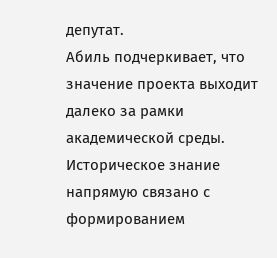депутат.
Абиль подчеркивает, что значение проекта выходит далеко за рамки академической среды. Историческое знание напрямую связано с формированием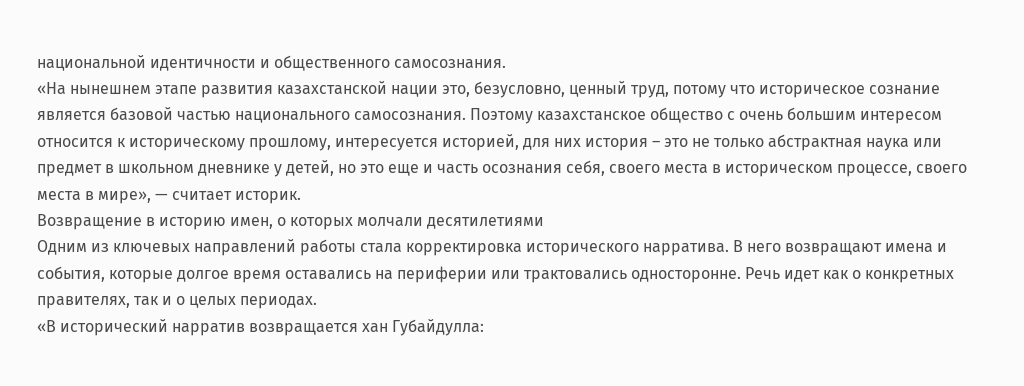национальной идентичности и общественного самосознания.
«На нынешнем этапе развития казахстанской нации это, безусловно, ценный труд, потому что историческое сознание является базовой частью национального самосознания. Поэтому казахстанское общество с очень большим интересом относится к историческому прошлому, интересуется историей, для них история – это не только абстрактная наука или предмет в школьном дневнике у детей, но это еще и часть осознания себя, своего места в историческом процессе, своего места в мире», — считает историк.
Возвращение в историю имен, о которых молчали десятилетиями
Одним из ключевых направлений работы стала корректировка исторического нарратива. В него возвращают имена и события, которые долгое время оставались на периферии или трактовались односторонне. Речь идет как о конкретных правителях, так и о целых периодах.
«В исторический нарратив возвращается хан Губайдулла: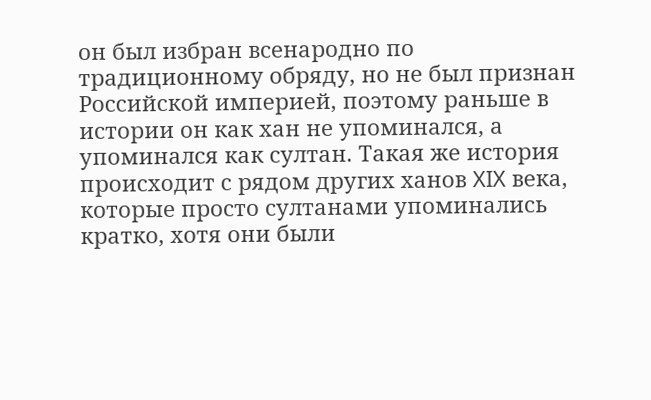он был избран всенародно по традиционному обряду, но не был признан Российской империей, поэтому раньше в истории он как хан не упоминался, а упоминался как султан. Такая же история происходит с рядом других ханов XIX века, которые просто султанами упоминались кратко, хотя они были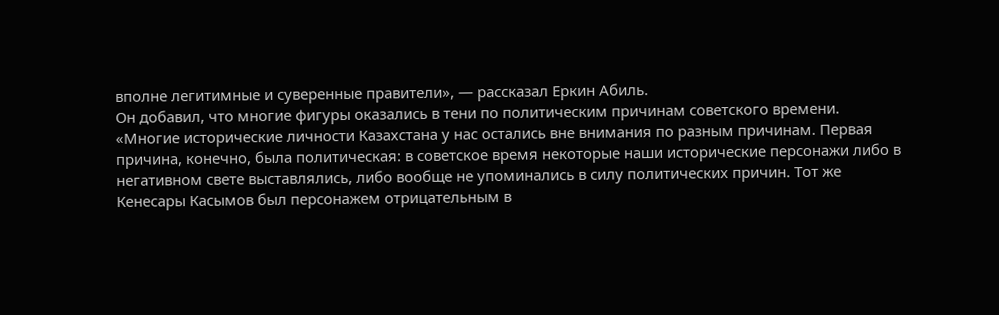вполне легитимные и суверенные правители», — рассказал Еркин Абиль.
Он добавил, что многие фигуры оказались в тени по политическим причинам советского времени.
«Многие исторические личности Казахстана у нас остались вне внимания по разным причинам. Первая причина, конечно, была политическая: в советское время некоторые наши исторические персонажи либо в негативном свете выставлялись, либо вообще не упоминались в силу политических причин. Тот же Кенесары Касымов был персонажем отрицательным в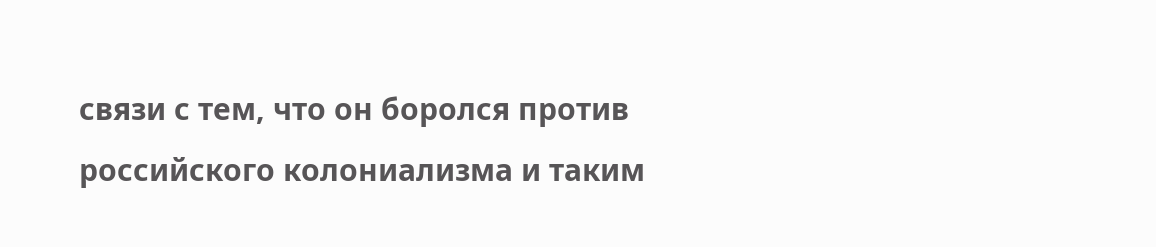связи с тем, что он боролся против российского колониализма и таким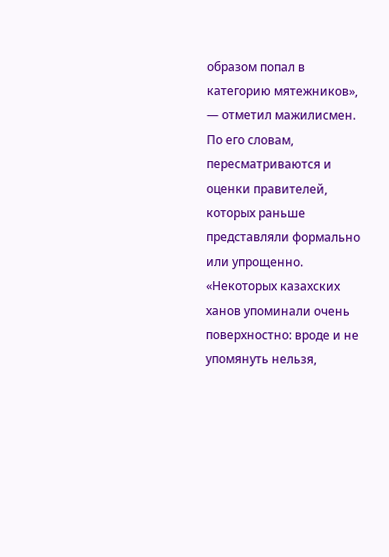образом попал в категорию мятежников», — отметил мажилисмен.
По его словам, пересматриваются и оценки правителей, которых раньше представляли формально или упрощенно.
«Некоторых казахских ханов упоминали очень поверхностно: вроде и не упомянуть нельзя,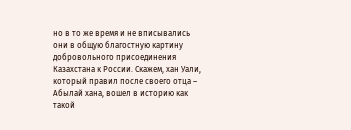но в то же время и не вписывались они в общую благостную картину добровольного присоединения Казахстана к России. Скажем, хан Уали, который правил после своего отца – Абылай хана, вошел в историю как такой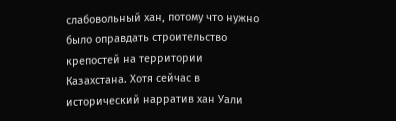слабовольный хан, потому что нужно было оправдать строительство крепостей на территории Казахстана. Хотя сейчас в исторический нарратив хан Уали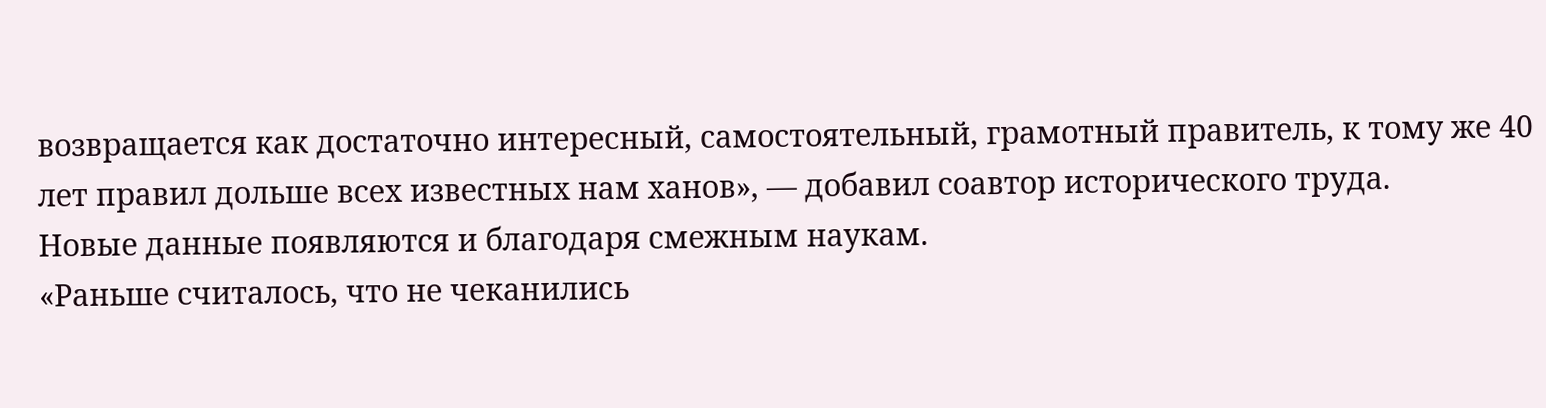возвращается как достаточно интересный, самостоятельный, грамотный правитель, к тому же 40 лет правил дольше всех известных нам ханов», — добавил соавтор исторического труда.
Новые данные появляются и благодаря смежным наукам.
«Раньше считалось, что не чеканились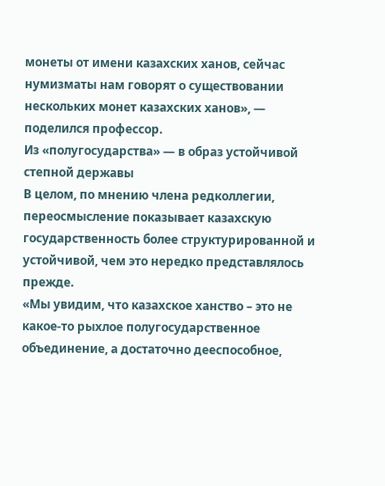монеты от имени казахских ханов, сейчас нумизматы нам говорят о существовании нескольких монет казахских ханов», — поделился профессор.
Из «полугосударства» — в образ устойчивой степной державы
В целом, по мнению члена редколлегии, переосмысление показывает казахскую государственность более структурированной и устойчивой, чем это нередко представлялось прежде.
«Мы увидим, что казахское ханство – это не какое-то рыхлое полугосударственное объединение, а достаточно дееспособное,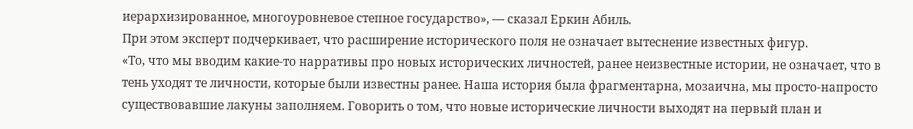иерархизированное, многоуровневое степное государство», — сказал Еркин Абиль.
При этом эксперт подчеркивает, что расширение исторического поля не означает вытеснение известных фигур.
«То, что мы вводим какие-то нарративы про новых исторических личностей, ранее неизвестные истории, не означает, что в тень уходят те личности, которые были известны ранее. Наша история была фрагментарна, мозаична, мы просто-напросто существовавшие лакуны заполняем. Говорить о том, что новые исторические личности выходят на первый план и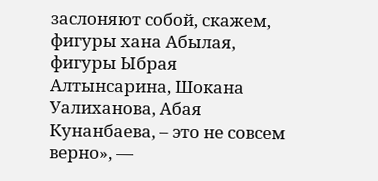заслоняют собой, скажем, фигуры хана Абылая, фигуры Ыбрая Алтынсарина, Шокана Уалиханова, Абая Кунанбаева, – это не совсем верно», —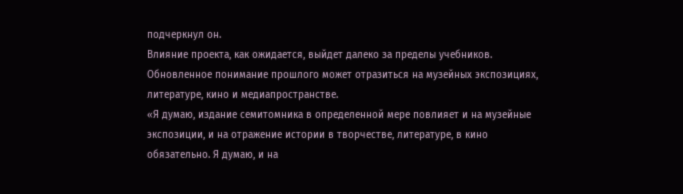подчеркнул он.
Влияние проекта, как ожидается, выйдет далеко за пределы учебников. Обновленное понимание прошлого может отразиться на музейных экспозициях, литературе, кино и медиапространстве.
«Я думаю, издание семитомника в определенной мере повлияет и на музейные экспозиции, и на отражение истории в творчестве, литературе, в кино обязательно. Я думаю, и на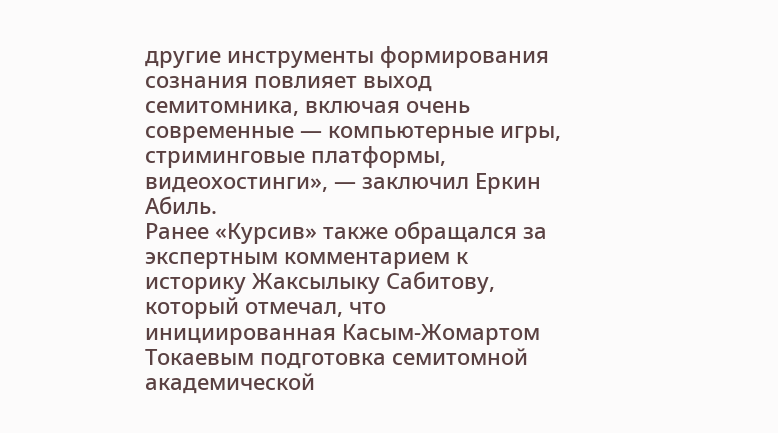другие инструменты формирования сознания повлияет выход семитомника, включая очень современные — компьютерные игры, стриминговые платформы, видеохостинги», — заключил Еркин Абиль.
Ранее «Курсив» также обращался за экспертным комментарием к историку Жаксылыку Сабитову, который отмечал, что инициированная Касым-Жомартом Токаевым подготовка семитомной академической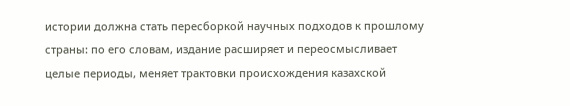истории должна стать пересборкой научных подходов к прошлому страны: по его словам, издание расширяет и переосмысливает целые периоды, меняет трактовки происхождения казахской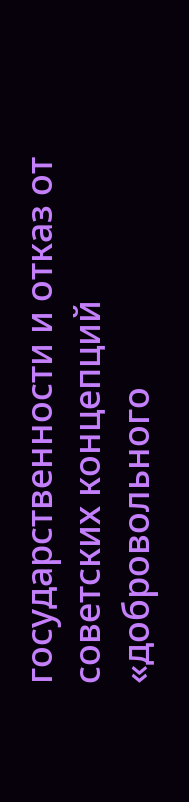государственности и отказ от советских концепций «добровольного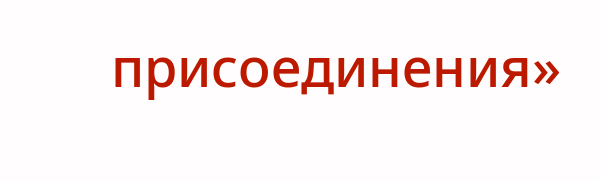присоединения»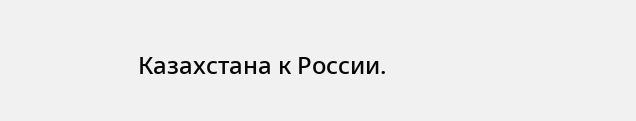Казахстана к России.